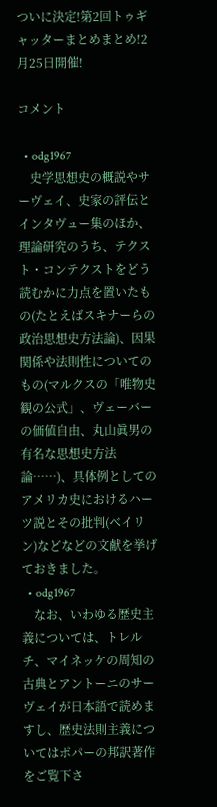ついに決定!第2回トゥギャッターまとめまとめ!2月25日開催!

コメント

  • odg1967
    史学思想史の概説やサーヴェイ、史家の評伝とインタヴュー集のほか、理論研究のうち、テクスト・コンテクストをどう読むかに力点を置いたもの(たとえばスキナーらの政治思想史方法論)、因果関係や法則性についてのもの(マルクスの「唯物史観の公式」、ヴェーバーの価値自由、丸山眞男の有名な思想史方法論……)、具体例としてのアメリカ史におけるハーツ説とその批判(ベイリン)などなどの文献を挙げておきました。
  • odg1967
    なお、いわゆる歴史主義については、トレルチ、マイネッケの周知の古典とアントーニのサーヴェイが日本語で読めますし、歴史法則主義についてはポパーの邦訳著作をご覧下さ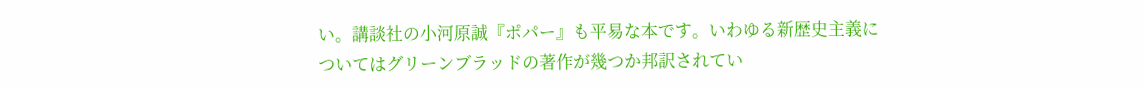い。講談社の小河原誠『ポパー』も平易な本です。いわゆる新歴史主義についてはグリーンブラッドの著作が幾つか邦訳されてい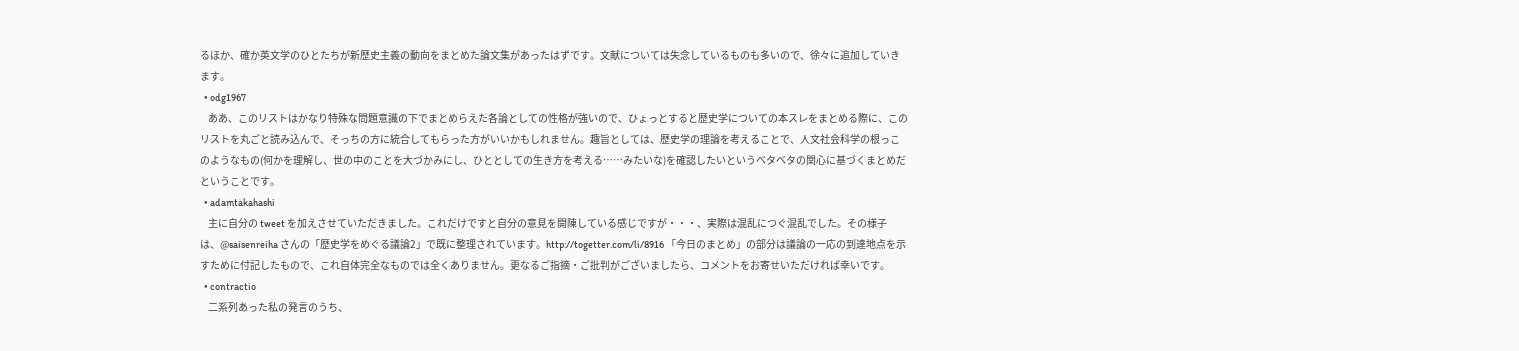るほか、確か英文学のひとたちが新歴史主義の動向をまとめた論文集があったはずです。文献については失念しているものも多いので、徐々に追加していきます。
  • odg1967
    ああ、このリストはかなり特殊な問題意識の下でまとめらえた各論としての性格が強いので、ひょっとすると歴史学についての本スレをまとめる際に、このリストを丸ごと読み込んで、そっちの方に統合してもらった方がいいかもしれません。趣旨としては、歴史学の理論を考えることで、人文社会科学の根っこのようなもの(何かを理解し、世の中のことを大づかみにし、ひととしての生き方を考える……みたいな)を確認したいというベタベタの関心に基づくまとめだということです。
  • adamtakahashi
    主に自分の tweet を加えさせていただきました。これだけですと自分の意見を開陳している感じですが・・・、実際は混乱につぐ混乱でした。その様子は、@saisenreiha さんの「歴史学をめぐる議論2」で既に整理されています。http://togetter.com/li/8916 「今日のまとめ」の部分は議論の一応の到達地点を示すために付記したもので、これ自体完全なものでは全くありません。更なるご指摘・ご批判がございましたら、コメントをお寄せいただければ幸いです。
  • contractio
    二系列あった私の発言のうち、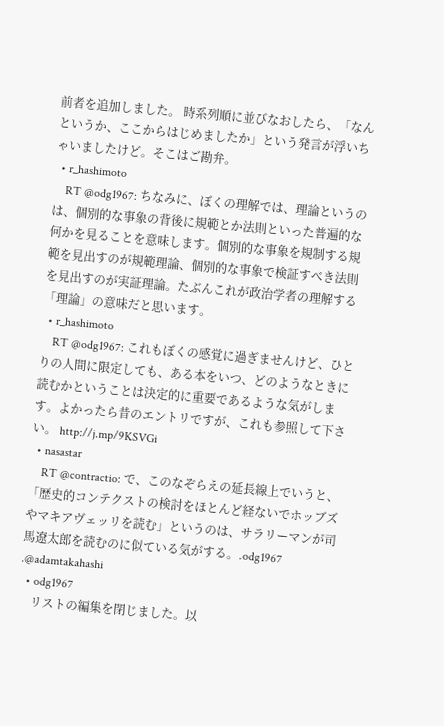前者を追加しました。 時系列順に並びなおしたら、「なんというか、ここからはじめましたか」という発言が浮いちゃいましたけど。そこはご勘弁。
  • r_hashimoto
    RT @odg1967: ちなみに、ぼくの理解では、理論というのは、個別的な事象の背後に規範とか法則といった普遍的な何かを見ることを意味します。個別的な事象を規制する規範を見出すのが規範理論、個別的な事象で検証すべき法則を見出すのが実証理論。たぶんこれが政治学者の理解する「理論」の意味だと思います。
  • r_hashimoto
    RT @odg1967: これもぼくの感覚に過ぎませんけど、ひとりの人間に限定しても、ある本をいつ、どのようなときに読むかということは決定的に重要であるような気がします。よかったら昔のエントリですが、これも参照して下さい。 http://j.mp/9KSVGi
  • nasastar
    RT @contractio: で、このなぞらえの延長線上でいうと、「歴史的コンテクストの検討をほとんど経ないでホッブズやマキアヴェッリを読む」というのは、サラリーマンが司馬遼太郎を読むのに似ている気がする。.odg1967 .@adamtakahashi
  • odg1967
    リストの編集を閉じました。以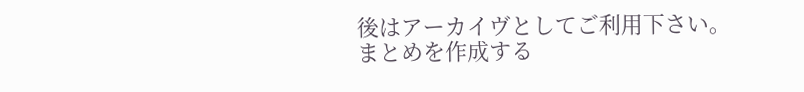後はアーカイヴとしてご利用下さい。
まとめを作成する